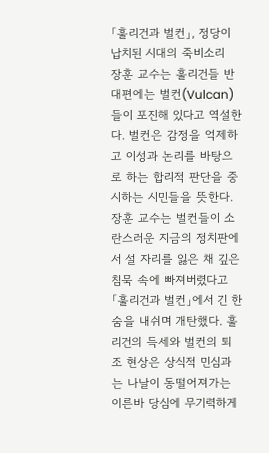「훌리건과 벌컨」, 정당이 납치된 시대의 죽비소리
장훈 교수는 훌리건들 반대편에는 벌컨(Vulcan)들이 포진해 있다고 역설한다. 벌컨은 감정을 억제하고 이성과 논리를 바탕으로 하는 합리적 판단을 중시하는 시민들을 뜻한다. 장훈 교수는 벌컨들이 소란스러운 지금의 정치판에서 설 자리를 잃은 채 깊은 침묵 속에 빠져버렸다고 「훌리건과 벌컨」에서 긴 한숨을 내쉬며 개탄했다. 훌리건의 득세와 벌컨의 퇴조 현상은 상식적 민심과는 나날이 동떨어져가는 이른바 당심에 무기력하게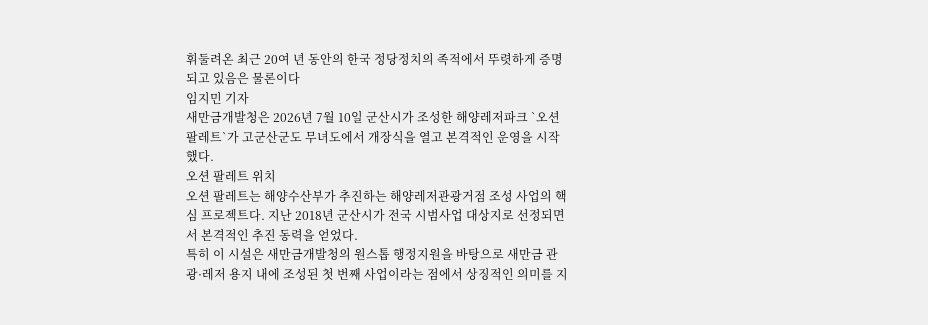휘둘려온 최근 20여 년 동안의 한국 정당정치의 족적에서 뚜렷하게 증명되고 있음은 물론이다
임지민 기자
새만금개발청은 2026년 7월 10일 군산시가 조성한 해양레저파크 `오션 팔레트`가 고군산군도 무녀도에서 개장식을 열고 본격적인 운영을 시작했다.
오션 팔레트 위치
오션 팔레트는 해양수산부가 추진하는 해양레저관광거점 조성 사업의 핵심 프로젝트다. 지난 2018년 군산시가 전국 시범사업 대상지로 선정되면서 본격적인 추진 동력을 얻었다.
특히 이 시설은 새만금개발청의 원스톱 행정지원을 바탕으로 새만금 관광·레저 용지 내에 조성된 첫 번째 사업이라는 점에서 상징적인 의미를 지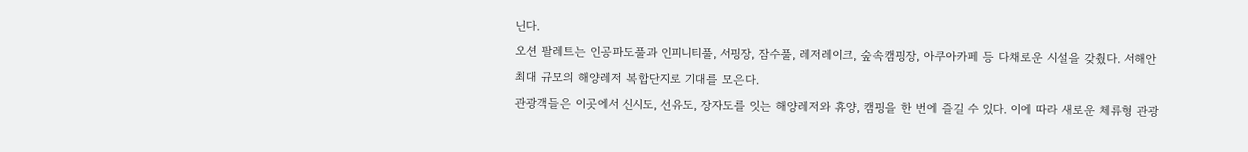닌다.
오션 팔레트는 인공파도풀과 인피니티풀, 서핑장, 잠수풀, 레저레이크, 숲속캠핑장, 아쿠아카페 등 다채로운 시설을 갖췄다. 서해안 최대 규모의 해양레저 복합단지로 기대를 모은다.
관광객들은 이곳에서 신시도, 선유도, 장자도를 잇는 해양레저와 휴양, 캠핑을 한 번에 즐길 수 있다. 이에 따라 새로운 체류형 관광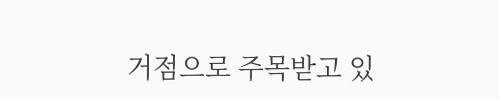거점으로 주목받고 있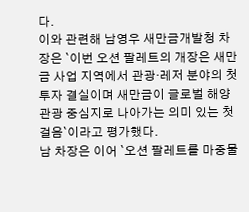다.
이와 관련해 남영우 새만금개발청 차장은 `이번 오션 팔레트의 개장은 새만금 사업 지역에서 관광·레저 분야의 첫 투자 결실이며 새만금이 글로벌 해양관광 중심지로 나아가는 의미 있는 첫걸음`이라고 평가했다.
남 차장은 이어 `오션 팔레트를 마중물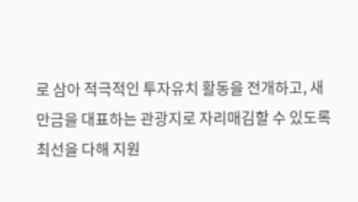로 삼아 적극적인 투자유치 활동을 전개하고, 새만금을 대표하는 관광지로 자리매김할 수 있도록 최선을 다해 지원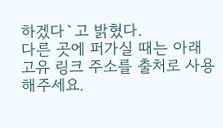하겠다`고 밝혔다.
다른 곳에 퍼가실 때는 아래 고유 링크 주소를 출처로 사용해주세요.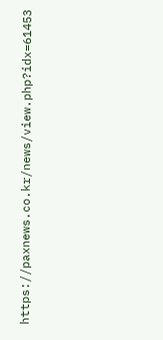https://paxnews.co.kr/news/view.php?idx=61453